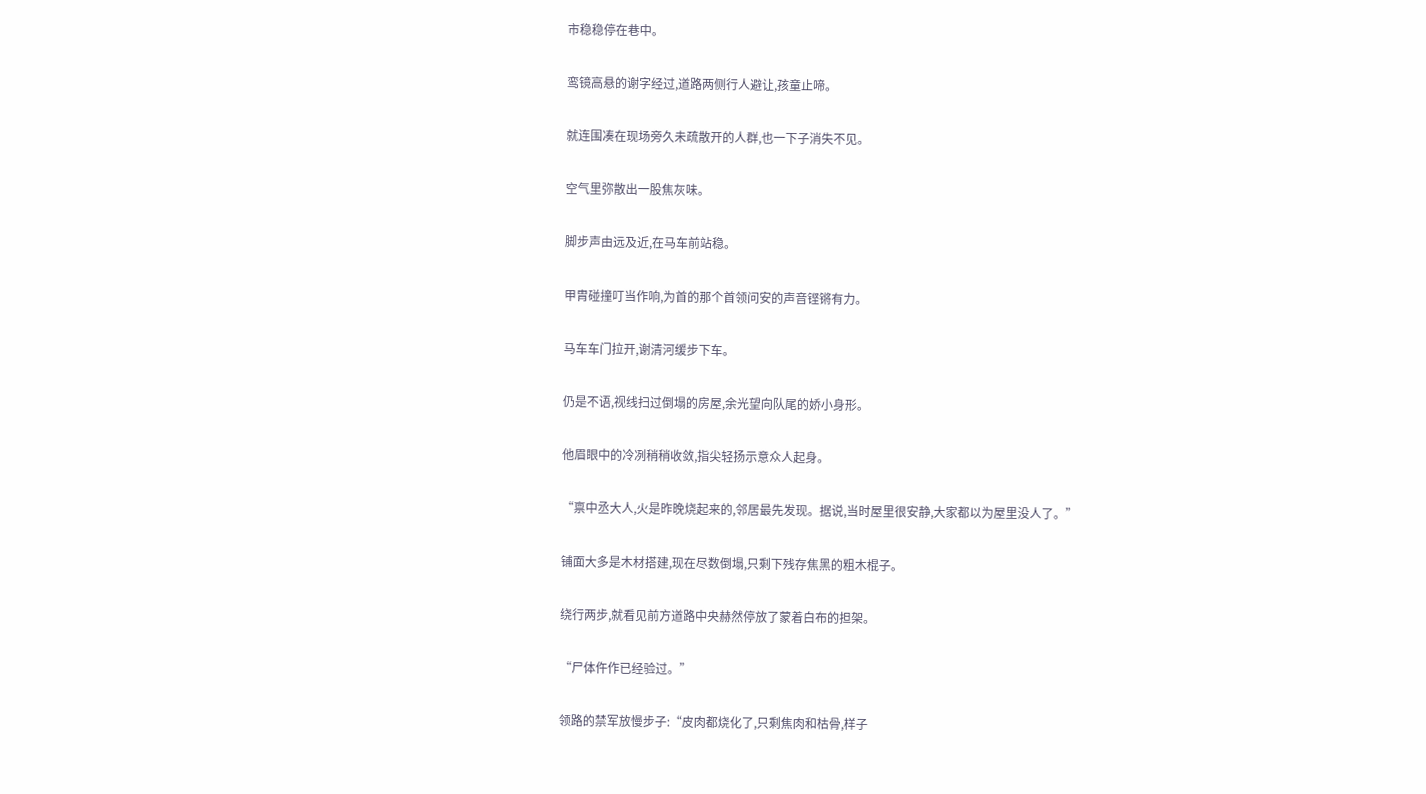市稳稳停在巷中。

鸾镜高悬的谢字经过,道路两侧行人避让,孩童止啼。

就连围凑在现场旁久未疏散开的人群,也一下子消失不见。

空气里弥散出一股焦灰味。

脚步声由远及近,在马车前站稳。

甲胄碰撞叮当作响,为首的那个首领问安的声音铿锵有力。

马车车门拉开,谢清河缓步下车。

仍是不语,视线扫过倒塌的房屋,余光望向队尾的娇小身形。

他眉眼中的冷冽稍稍收敛,指尖轻扬示意众人起身。

“禀中丞大人,火是昨晚烧起来的,邻居最先发现。据说,当时屋里很安静,大家都以为屋里没人了。”

铺面大多是木材搭建,现在尽数倒塌,只剩下残存焦黑的粗木棍子。

绕行两步,就看见前方道路中央赫然停放了蒙着白布的担架。

“尸体仵作已经验过。”

领路的禁军放慢步子:“皮肉都烧化了,只剩焦肉和枯骨,样子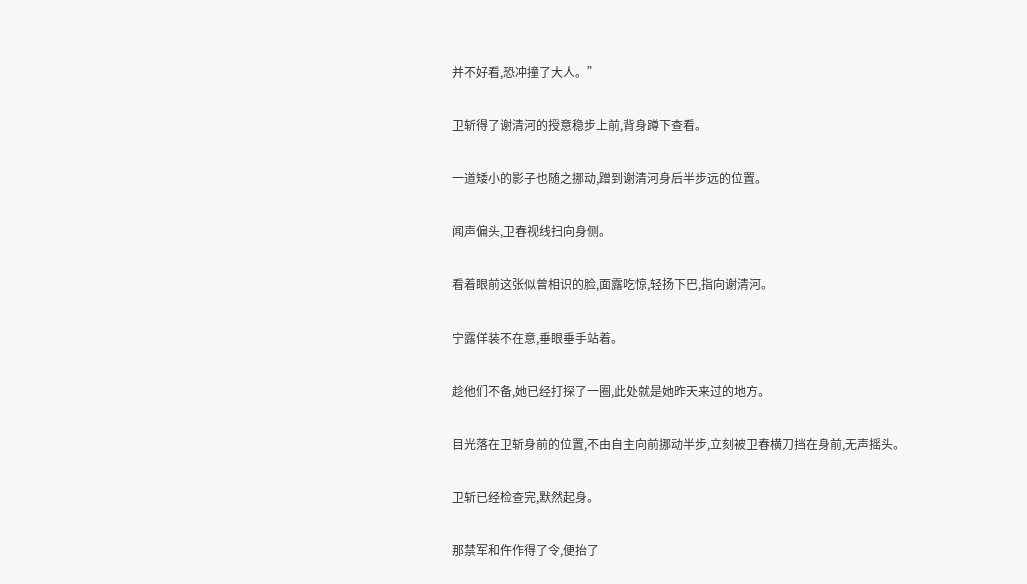并不好看,恐冲撞了大人。”

卫斩得了谢清河的授意稳步上前,背身蹲下查看。

一道矮小的影子也随之挪动,蹭到谢清河身后半步远的位置。

闻声偏头,卫春视线扫向身侧。

看着眼前这张似曾相识的脸,面露吃惊,轻扬下巴,指向谢清河。

宁露佯装不在意,垂眼垂手站着。

趁他们不备,她已经打探了一圈,此处就是她昨天来过的地方。

目光落在卫斩身前的位置,不由自主向前挪动半步,立刻被卫春横刀挡在身前,无声摇头。

卫斩已经检查完,默然起身。

那禁军和仵作得了令,便抬了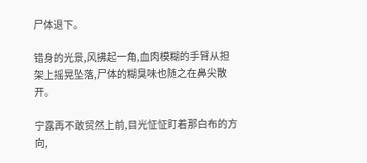尸体退下。

错身的光景,风拂起一角,血肉模糊的手臂从担架上摇晃坠落,尸体的糊臭味也随之在鼻尖散开。

宁露再不敢贸然上前,目光怔怔盯着那白布的方向,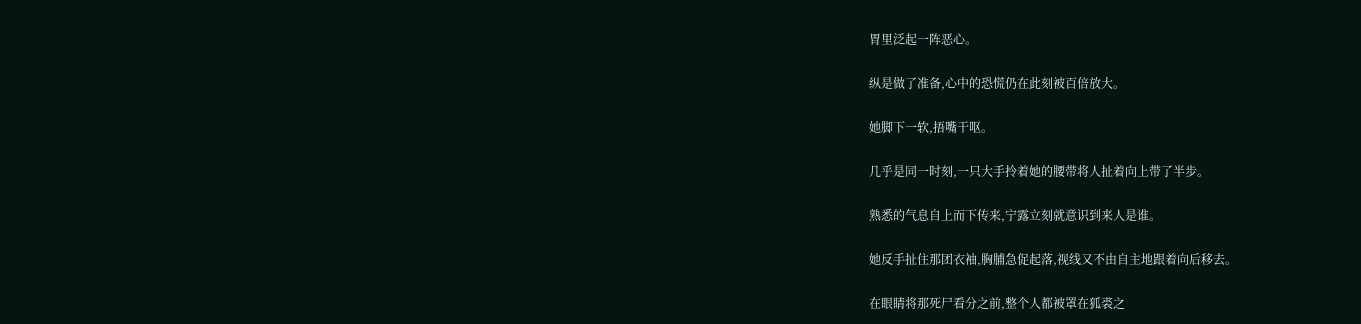胃里泛起一阵恶心。

纵是做了准备,心中的恐慌仍在此刻被百倍放大。

她脚下一软,捂嘴干呕。

几乎是同一时刻,一只大手拎着她的腰带将人扯着向上带了半步。

熟悉的气息自上而下传来,宁露立刻就意识到来人是谁。

她反手扯住那团衣袖,胸脯急促起落,视线又不由自主地跟着向后移去。

在眼睛将那死尸看分之前,整个人都被罩在狐裘之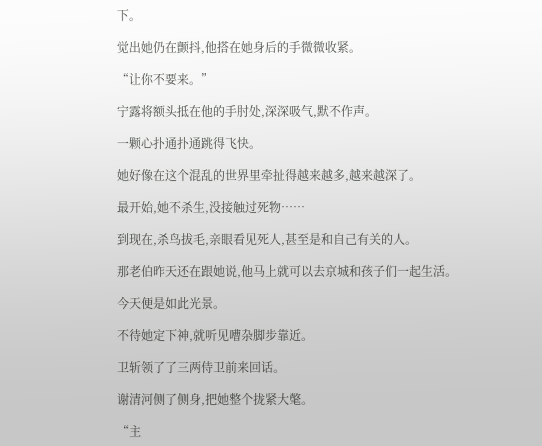下。

觉出她仍在颤抖,他搭在她身后的手微微收紧。

“让你不要来。”

宁露将额头抵在他的手肘处,深深吸气,默不作声。

一颗心扑通扑通跳得飞快。

她好像在这个混乱的世界里牵扯得越来越多,越来越深了。

最开始,她不杀生,没接触过死物……

到现在,杀鸟拔毛,亲眼看见死人,甚至是和自己有关的人。

那老伯昨天还在跟她说,他马上就可以去京城和孩子们一起生活。

今天便是如此光景。

不待她定下神,就听见嘈杂脚步靠近。

卫斩领了了三两侍卫前来回话。

谢清河侧了侧身,把她整个拢紧大氅。

“主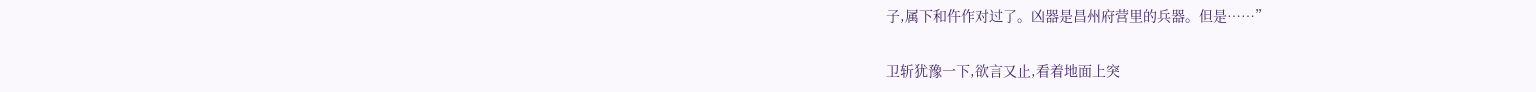子,属下和仵作对过了。凶器是昌州府营里的兵器。但是……”

卫斩犹豫一下,欲言又止,看着地面上突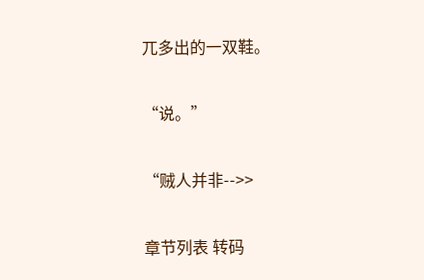兀多出的一双鞋。

“说。”

“贼人并非-->>

章节列表 转码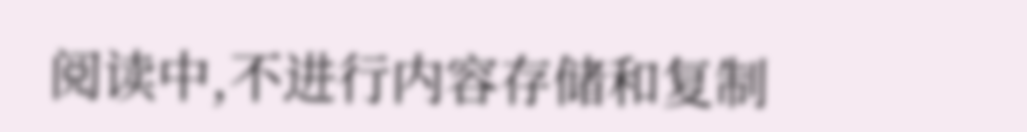阅读中,不进行内容存储和复制